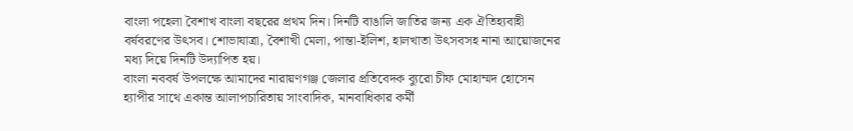বাংলা পহেলা বৈশাখ বাংলা বছরের প্রথম দিন। দিনটি বাঙালি জাতির জন্য এক ঐতিহ্যবাহী বর্ষবরণের উৎসব। শোভাযাত্রা, বৈশাখী মেলা, পান্তা-ইলিশ, হালখাতা উৎসবসহ নানা আয়োজনের মধ্য দিয়ে দিনটি উদ্যাপিত হয়।
বাংলা নববর্ষ উপলক্ষে আমাদের নারায়ণগঞ্জ জেলার প্রতিবেদক ব্যুরো চীফ মোহাম্মদ হোসেন হ্যাপীর সাথে একান্ত আলাপচারিতায় সাংবাদিক, মানবাধিকার কর্মী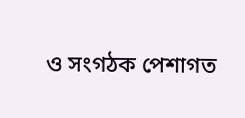ও সংগঠক পেশাগত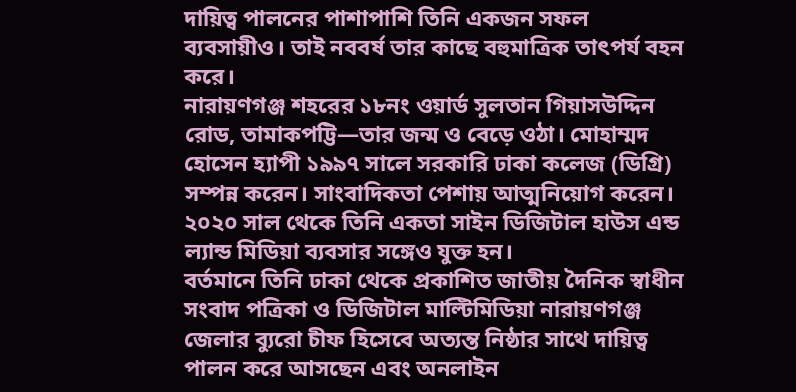দায়িত্ব পালনের পাশাপাশি তিনি একজন সফল ব্যবসায়ীও। তাই নববর্ষ তার কাছে বহুমাত্রিক তাৎপর্য বহন করে।
নারায়ণগঞ্জ শহরের ১৮নং ওয়ার্ড সুলতান গিয়াসউদ্দিন রোড, তামাকপট্টি—তার জন্ম ও বেড়ে ওঠা। মোহাম্মদ হোসেন হ্যাপী ১৯৯৭ সালে সরকারি ঢাকা কলেজ (ডিগ্রি) সম্পন্ন করেন। সাংবাদিকতা পেশায় আত্মনিয়োগ করেন। ২০২০ সাল থেকে তিনি একতা সাইন ডিজিটাল হাউস এন্ড ল্যান্ড মিডিয়া ব্যবসার সঙ্গেও যুক্ত হন।
বর্তমানে তিনি ঢাকা থেকে প্রকাশিত জাতীয় দৈনিক স্বাধীন সংবাদ পত্রিকা ও ডিজিটাল মাল্টিমিডিয়া নারায়ণগঞ্জ জেলার ব্যুরো চীফ হিসেবে অত্যন্ত নিষ্ঠার সাথে দায়িত্ব পালন করে আসছেন এবং অনলাইন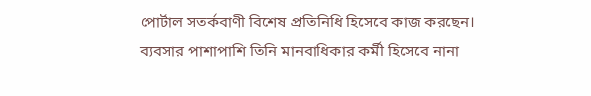পোর্টাল সতর্কবাণী বিশেষ প্রতিনিধি হিসেবে কাজ করছেন।
ব্যবসার পাশাপাশি তিনি মানবাধিকার কর্মী হিসেবে নানা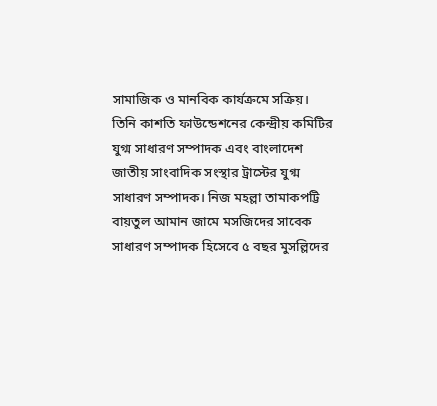সামাজিক ও মানবিক কার্যক্রমে সক্রিয়। তিনি কাশতি ফাউন্ডেশনের কেন্দ্রীয় কমিটির যুগ্ম সাধারণ সম্পাদক এবং বাংলাদেশ জাতীয় সাংবাদিক সংস্থার ট্রাস্টের যুগ্ম সাধারণ সম্পাদক। নিজ মহল্লা তামাকপট্টি বায়তুল আমান জামে মসজিদের সাবেক সাধারণ সম্পাদক হিসেবে ৫ বছর মুসল্লিদের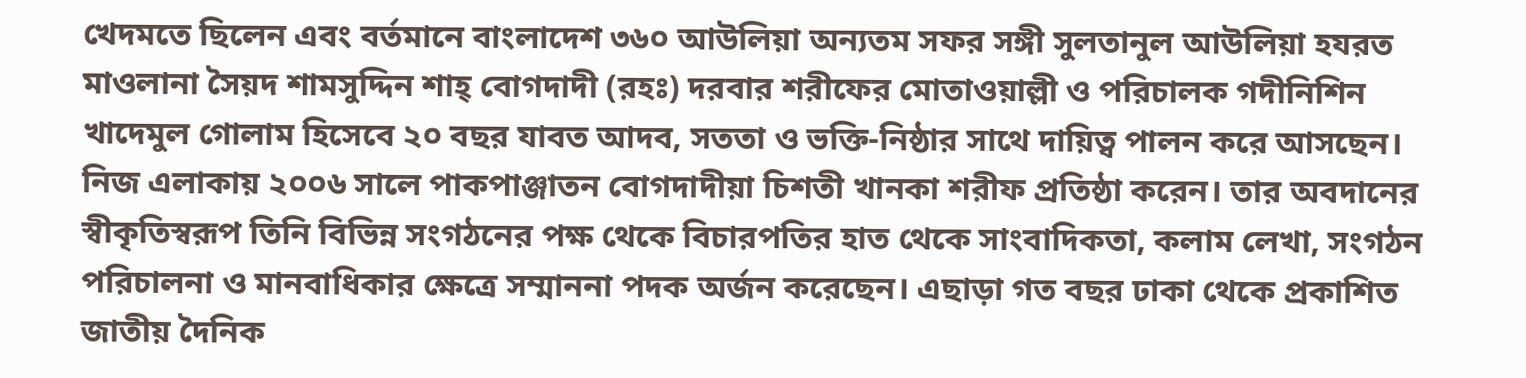খেদমতে ছিলেন এবং বর্তমানে বাংলাদেশ ৩৬০ আউলিয়া অন্যতম সফর সঙ্গী সুলতানুল আউলিয়া হযরত মাওলানা সৈয়দ শামসুদ্দিন শাহ্ বোগদাদী (রহঃ) দরবার শরীফের মোতাওয়াল্লী ও পরিচালক গদীনিশিন খাদেমুল গোলাম হিসেবে ২০ বছর যাবত আদব, সততা ও ভক্তি-নিষ্ঠার সাথে দায়িত্ব পালন করে আসছেন। নিজ এলাকায় ২০০৬ সালে পাকপাঞ্জাতন বোগদাদীয়া চিশতী খানকা শরীফ প্রতিষ্ঠা করেন। তার অবদানের স্বীকৃতিস্বরূপ তিনি বিভিন্ন সংগঠনের পক্ষ থেকে বিচারপতির হাত থেকে সাংবাদিকতা, কলাম লেখা, সংগঠন পরিচালনা ও মানবাধিকার ক্ষেত্রে সম্মাননা পদক অর্জন করেছেন। এছাড়া গত বছর ঢাকা থেকে প্রকাশিত জাতীয় দৈনিক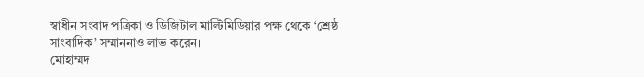স্বাধীন সংবাদ পত্রিকা ও ডিজিটাল মাল্টিমিডিয়ার পক্ষ থেকে ‘শ্রেষ্ঠ সাংবাদিক’ সম্মাননাও লাভ করেন।
মোহাম্মদ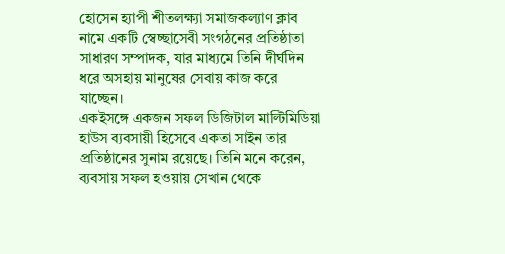হোসেন হ্যাপী শীতলক্ষ্যা সমাজকল্যাণ ক্লাব নামে একটি স্বেচ্ছাসেবী সংগঠনের প্রতিষ্ঠাতা সাধারণ সম্পাদক, যার মাধ্যমে তিনি দীর্ঘদিন ধরে অসহায় মানুষের সেবায় কাজ করে যাচ্ছেন।
একইসঙ্গে একজন সফল ডিজিটাল মাল্টিমিডিয়া হাউস ব্যবসায়ী হিসেবে একতা সাইন তার প্রতিষ্ঠানের সুনাম রয়েছে। তিনি মনে করেন, ব্যবসায় সফল হওয়ায় সেখান থেকে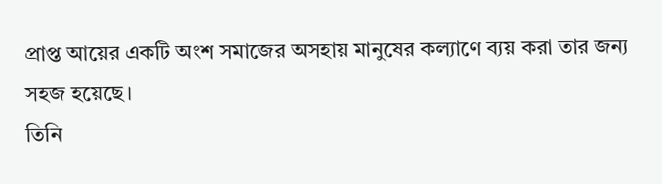প্রাপ্ত আয়ের একটি অংশ সমাজের অসহায় মানুষের কল্যাণে ব্যয় করা তার জন্য সহজ হয়েছে।
তিনি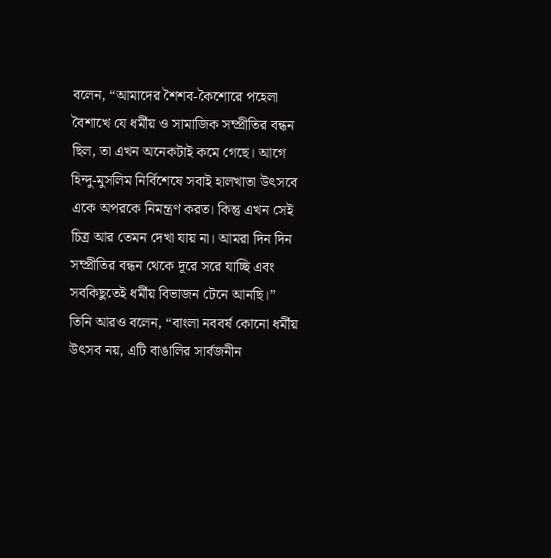বলেন, “আমাদের শৈশব-কৈশোরে পহেলা বৈশাখে যে ধর্মীয় ও সামাজিক সম্প্রীতির বন্ধন ছিল, তা এখন অনেকটাই কমে গেছে। আগে হিন্দু-মুসলিম নির্বিশেষে সবাই হালখাতা উৎসবে একে অপরকে নিমন্ত্রণ করত। কিন্তু এখন সেই চিত্র আর তেমন দেখা যায় না। আমরা দিন দিন সম্প্রীতির বন্ধন থেকে দূরে সরে যাচ্ছি এবং সবকিছুতেই ধর্মীয় বিভাজন টেনে আনছি।”
তিনি আরও বলেন, “বাংলা নববর্ষ কোনো ধর্মীয় উৎসব নয়, এটি বাঙালির সার্বজনীন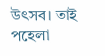উৎসব। তাই পহেলা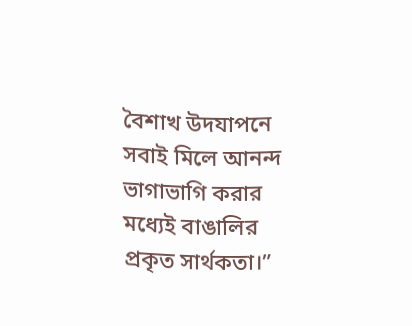বৈশাখ উদযাপনে সবাই মিলে আনন্দ ভাগাভাগি করার মধ্যেই বাঙালির প্রকৃত সার্থকতা।”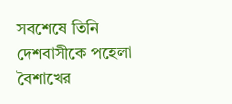সবশেষে তিনি দেশবাসীকে পহেলা বৈশাখের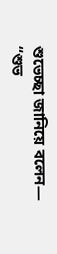শুভেচ্ছা জানিয়ে বলেন—
“শুভ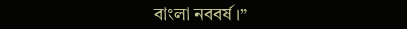বাংলা নববর্ষ।”